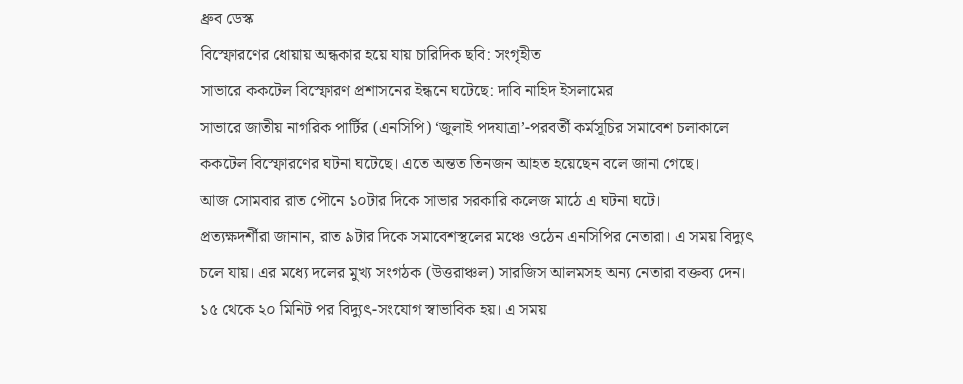ধ্রুব ডেস্ক
বিস্ফোরণের ধোয়ায় অন্ধকার হয়ে যায় চারিদিক ছবি: সংগৃহীত
সাভারে ককটেল বিস্ফোরণ প্রশাসনের ইন্ধনে ঘটেছে: দাবি নাহিদ ইসলামের
সাভারে জাতীয় নাগরিক পার্টির (এনসিপি) ‘জুলাই পদযাত্রা’-পরবর্তী কর্মসূচির সমাবেশ চলাকালে ককটেল বিস্ফোরণের ঘটনা ঘটেছে। এতে অন্তত তিনজন আহত হয়েছেন বলে জানা গেছে।
আজ সোমবার রাত পৌনে ১০টার দিকে সাভার সরকারি কলেজ মাঠে এ ঘটনা ঘটে।
প্রত্যক্ষদর্শীরা জানান, রাত ৯টার দিকে সমাবেশস্থলের মঞ্চে ওঠেন এনসিপির নেতারা। এ সময় বিদ্যুৎ চলে যায়। এর মধ্যে দলের মুখ্য সংগঠক (উত্তরাঞ্চল) সারজিস আলমসহ অন্য নেতারা বক্তব্য দেন। ১৫ থেকে ২০ মিনিট পর বিদ্যুৎ-সংযোগ স্বাভাবিক হয়। এ সময়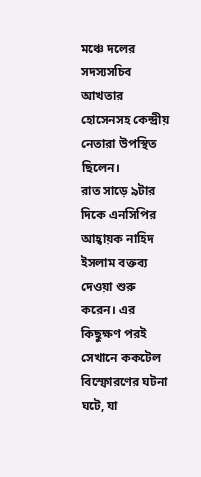মঞ্চে দলের সদস্যসচিব আখতার হোসেনসহ কেন্দ্রীয় নেতারা উপস্থিত ছিলেন।
রাত সাড়ে ৯টার দিকে এনসিপির আহ্বায়ক নাহিদ ইসলাম বক্তব্য দেওয়া শুরু করেন। এর কিছুক্ষণ পরই সেখানে ককটেল বিস্ফোরণের ঘটনা ঘটে, যা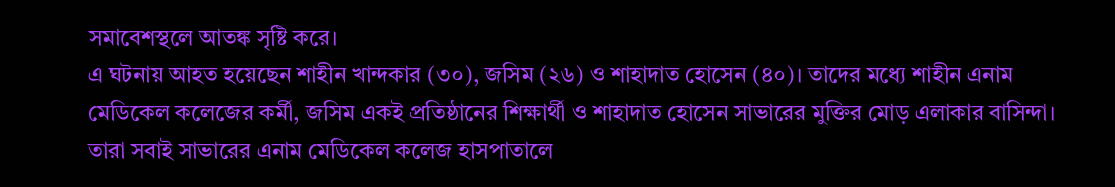সমাবেশস্থলে আতঙ্ক সৃষ্টি করে।
এ ঘটনায় আহত হয়েছেন শাহীন খান্দকার (৩০), জসিম (২৬) ও শাহাদাত হোসেন (৪০)। তাদের মধ্যে শাহীন এনাম মেডিকেল কলেজের কর্মী, জসিম একই প্রতিষ্ঠানের শিক্ষার্থী ও শাহাদাত হোসেন সাভারের মুক্তির মোড় এলাকার বাসিন্দা। তারা সবাই সাভারের এনাম মেডিকেল কলেজ হাসপাতালে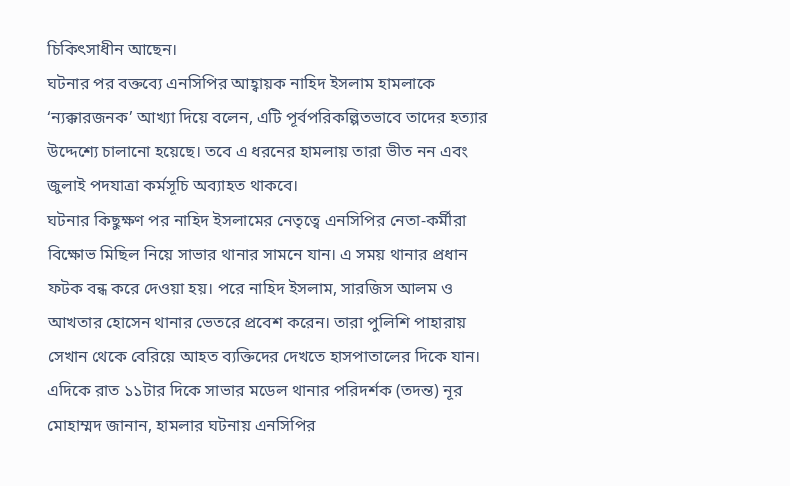চিকিৎসাধীন আছেন।
ঘটনার পর বক্তব্যে এনসিপির আহ্বায়ক নাহিদ ইসলাম হামলাকে ‘ন্যক্কারজনক’ আখ্যা দিয়ে বলেন, এটি পূর্বপরিকল্পিতভাবে তাদের হত্যার উদ্দেশ্যে চালানো হয়েছে। তবে এ ধরনের হামলায় তারা ভীত নন এবং জুলাই পদযাত্রা কর্মসূচি অব্যাহত থাকবে।
ঘটনার কিছুক্ষণ পর নাহিদ ইসলামের নেতৃত্বে এনসিপির নেতা-কর্মীরা বিক্ষোভ মিছিল নিয়ে সাভার থানার সামনে যান। এ সময় থানার প্রধান ফটক বন্ধ করে দেওয়া হয়। পরে নাহিদ ইসলাম, সারজিস আলম ও আখতার হোসেন থানার ভেতরে প্রবেশ করেন। তারা পুলিশি পাহারায় সেখান থেকে বেরিয়ে আহত ব্যক্তিদের দেখতে হাসপাতালের দিকে যান।
এদিকে রাত ১১টার দিকে সাভার মডেল থানার পরিদর্শক (তদন্ত) নূর মোহাম্মদ জানান, হামলার ঘটনায় এনসিপির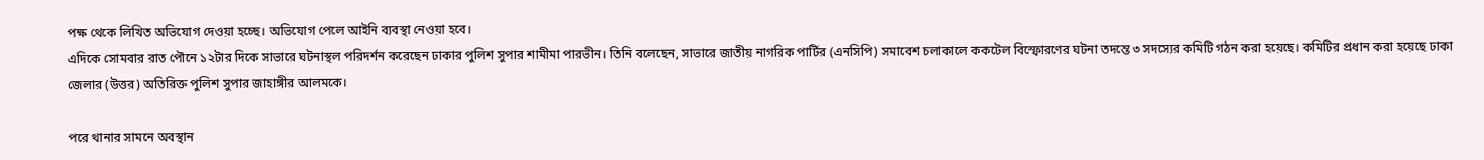পক্ষ থেকে লিখিত অভিযোগ দেওয়া হচ্ছে। অভিযোগ পেলে আইনি ব্যবস্থা নেওয়া হবে।
এদিকে সোমবার রাত পৌনে ১২টার দিকে সাভারে ঘটনাস্থল পরিদর্শন করেছেন ঢাকার পুলিশ সুপার শামীমা পারভীন। তিনি বলেছেন, সাভারে জাতীয় নাগরিক পার্টির (এনসিপি) সমাবেশ চলাকালে ককটেল বিস্ফোরণের ঘটনা তদন্তে ৩ সদস্যের কমিটি গঠন করা হয়েছে। কমিটির প্রধান করা হয়েছে ঢাকা জেলার (উত্তর) অতিরিক্ত পুলিশ সুপার জাহাঙ্গীর আলমকে।

পরে থানার সামনে অবস্থান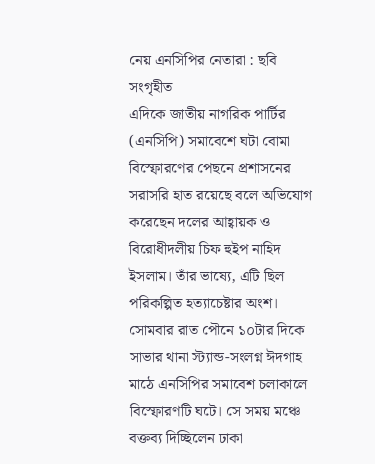নেয় এনসিপির নেতারা : ছবি সংগৃহীত
এদিকে জাতীয় নাগরিক পার্টির (এনসিপি) সমাবেশে ঘটা বোমা বিস্ফোরণের পেছনে প্রশাসনের সরাসরি হাত রয়েছে বলে অভিযোগ করেছেন দলের আহ্বায়ক ও বিরোধীদলীয় চিফ হুইপ নাহিদ ইসলাম। তাঁর ভাষ্যে, এটি ছিল পরিকল্পিত হত্যাচেষ্টার অংশ।
সোমবার রাত পৌনে ১০টার দিকে সাভার থানা স্ট্যান্ড-সংলগ্ন ঈদগাহ মাঠে এনসিপির সমাবেশ চলাকালে বিস্ফোরণটি ঘটে। সে সময় মঞ্চে বক্তব্য দিচ্ছিলেন ঢাকা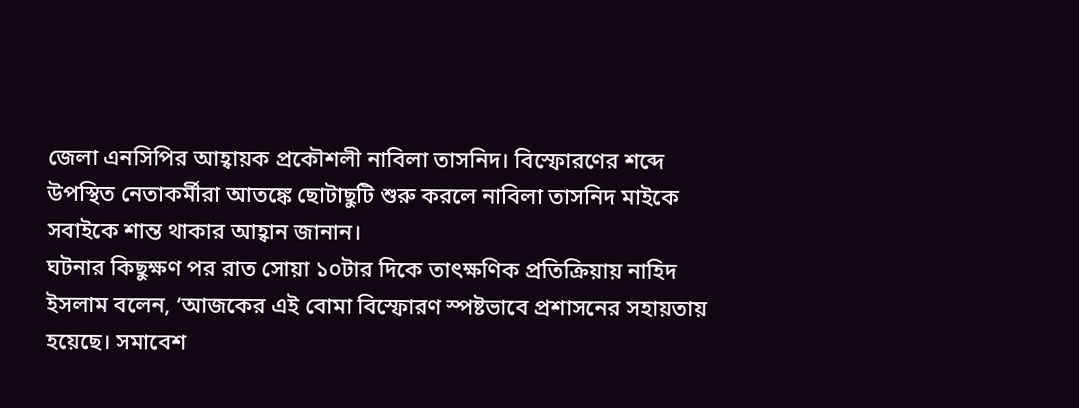জেলা এনসিপির আহ্বায়ক প্রকৌশলী নাবিলা তাসনিদ। বিস্ফোরণের শব্দে উপস্থিত নেতাকর্মীরা আতঙ্কে ছোটাছুটি শুরু করলে নাবিলা তাসনিদ মাইকে সবাইকে শান্ত থাকার আহ্বান জানান।
ঘটনার কিছুক্ষণ পর রাত সোয়া ১০টার দিকে তাৎক্ষণিক প্রতিক্রিয়ায় নাহিদ ইসলাম বলেন, ‘আজকের এই বোমা বিস্ফোরণ স্পষ্টভাবে প্রশাসনের সহায়তায় হয়েছে। সমাবেশ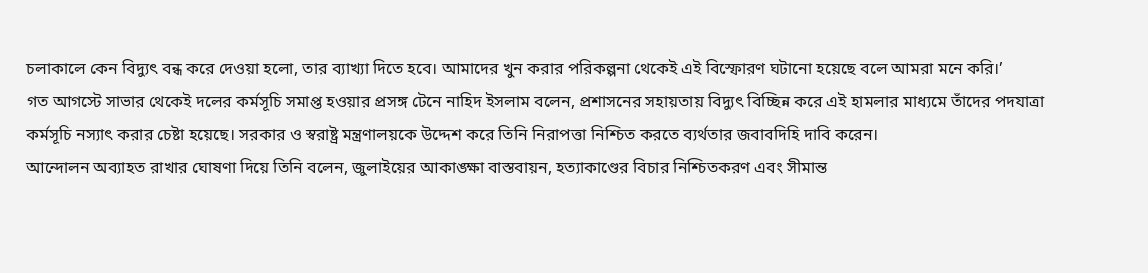চলাকালে কেন বিদ্যুৎ বন্ধ করে দেওয়া হলো, তার ব্যাখ্যা দিতে হবে। আমাদের খুন করার পরিকল্পনা থেকেই এই বিস্ফোরণ ঘটানো হয়েছে বলে আমরা মনে করি।’
গত আগস্টে সাভার থেকেই দলের কর্মসূচি সমাপ্ত হওয়ার প্রসঙ্গ টেনে নাহিদ ইসলাম বলেন, প্রশাসনের সহায়তায় বিদ্যুৎ বিচ্ছিন্ন করে এই হামলার মাধ্যমে তাঁদের পদযাত্রা কর্মসূচি নস্যাৎ করার চেষ্টা হয়েছে। সরকার ও স্বরাষ্ট্র মন্ত্রণালয়কে উদ্দেশ করে তিনি নিরাপত্তা নিশ্চিত করতে ব্যর্থতার জবাবদিহি দাবি করেন।
আন্দোলন অব্যাহত রাখার ঘোষণা দিয়ে তিনি বলেন, জুলাইয়ের আকাঙ্ক্ষা বাস্তবায়ন, হত্যাকাণ্ডের বিচার নিশ্চিতকরণ এবং সীমান্ত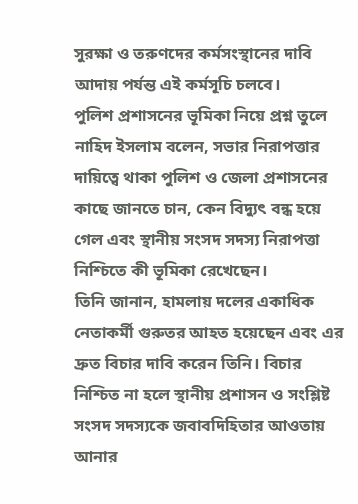সুরক্ষা ও তরুণদের কর্মসংস্থানের দাবি আদায় পর্যন্ত এই কর্মসূচি চলবে।
পুলিশ প্রশাসনের ভূমিকা নিয়ে প্রশ্ন তুলে নাহিদ ইসলাম বলেন, সভার নিরাপত্তার দায়িত্বে থাকা পুলিশ ও জেলা প্রশাসনের কাছে জানতে চান, কেন বিদ্যুৎ বন্ধ হয়ে গেল এবং স্থানীয় সংসদ সদস্য নিরাপত্তা নিশ্চিতে কী ভূমিকা রেখেছেন।
তিনি জানান, হামলায় দলের একাধিক নেতাকর্মী গুরুতর আহত হয়েছেন এবং এর দ্রুত বিচার দাবি করেন তিনি। বিচার নিশ্চিত না হলে স্থানীয় প্রশাসন ও সংশ্লিষ্ট সংসদ সদস্যকে জবাবদিহিতার আওতায় আনার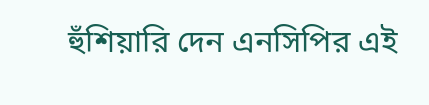হুঁশিয়ারি দেন এনসিপির এই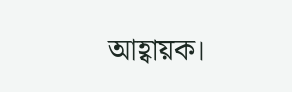আহ্বায়ক।